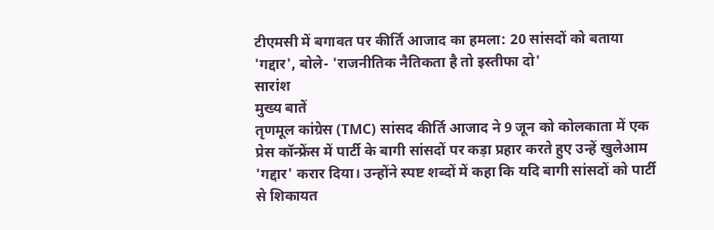टीएमसी में बगावत पर कीर्ति आजाद का हमला: 20 सांसदों को बताया 'गद्दार', बोले- 'राजनीतिक नैतिकता है तो इस्तीफा दो'
सारांश
मुख्य बातें
तृणमूल कांग्रेस (TMC) सांसद कीर्ति आजाद ने 9 जून को कोलकाता में एक प्रेस कॉन्फ्रेंस में पार्टी के बागी सांसदों पर कड़ा प्रहार करते हुए उन्हें खुलेआम 'गद्दार' करार दिया। उन्होंने स्पष्ट शब्दों में कहा कि यदि बागी सांसदों को पार्टी से शिकायत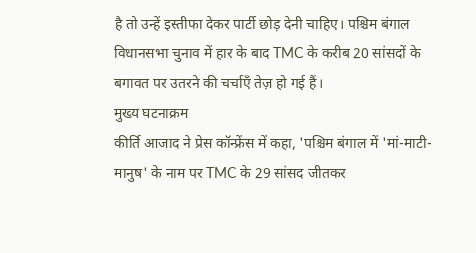है तो उन्हें इस्तीफा देकर पार्टी छोड़ देनी चाहिए। पश्चिम बंगाल विधानसभा चुनाव में हार के बाद TMC के करीब 20 सांसदों के बगावत पर उतरने की चर्चाएँ तेज़ हो गई हैं।
मुख्य घटनाक्रम
कीर्ति आजाद ने प्रेस कॉन्फ्रेंस में कहा, 'पश्चिम बंगाल में 'मां-माटी-मानुष' के नाम पर TMC के 29 सांसद जीतकर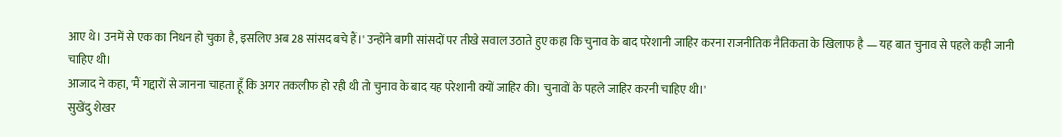आए थे। उनमें से एक का निधन हो चुका है, इसलिए अब 28 सांसद बचे हैं।' उन्होंने बागी सांसदों पर तीखे सवाल उठाते हुए कहा कि चुनाव के बाद परेशानी जाहिर करना राजनीतिक नैतिकता के खिलाफ है — यह बात चुनाव से पहले कही जानी चाहिए थी।
आजाद ने कहा, 'मैं गद्दारों से जानना चाहता हूँ कि अगर तकलीफ हो रही थी तो चुनाव के बाद यह परेशानी क्यों जाहिर की। चुनावों के पहले जाहिर करनी चाहिए थी।'
सुखेंदु शेखर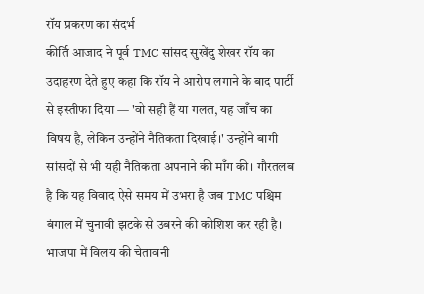रॉय प्रकरण का संदर्भ
कीर्ति आजाद ने पूर्व TMC सांसद सुखेंदु शेखर रॉय का उदाहरण देते हुए कहा कि रॉय ने आरोप लगाने के बाद पार्टी से इस्तीफा दिया — 'वो सही हैं या गलत, यह जाँच का विषय है, लेकिन उन्होंने नैतिकता दिखाई।' उन्होंने बागी सांसदों से भी यही नैतिकता अपनाने की माँग की। गौरतलब है कि यह विवाद ऐसे समय में उभरा है जब TMC पश्चिम बंगाल में चुनावी झटके से उबरने की कोशिश कर रही है।
भाजपा में विलय की चेतावनी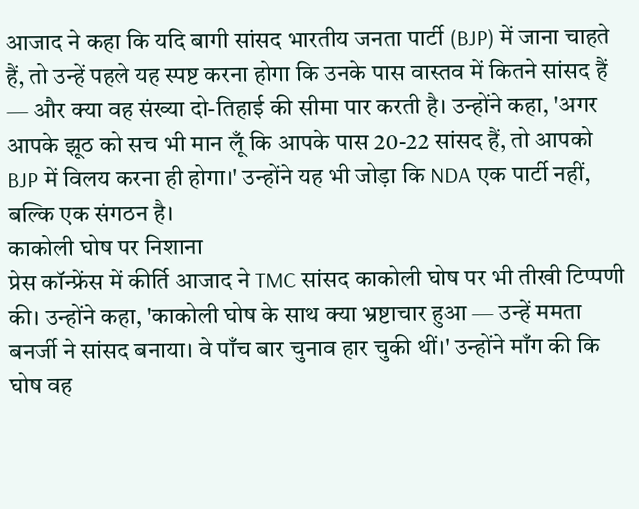आजाद ने कहा कि यदि बागी सांसद भारतीय जनता पार्टी (BJP) में जाना चाहते हैं, तो उन्हें पहले यह स्पष्ट करना होगा कि उनके पास वास्तव में कितने सांसद हैं — और क्या वह संख्या दो-तिहाई की सीमा पार करती है। उन्होंने कहा, 'अगर आपके झूठ को सच भी मान लूँ कि आपके पास 20-22 सांसद हैं, तो आपको BJP में विलय करना ही होगा।' उन्होंने यह भी जोड़ा कि NDA एक पार्टी नहीं, बल्कि एक संगठन है।
काकोली घोष पर निशाना
प्रेस कॉन्फ्रेंस में कीर्ति आजाद ने TMC सांसद काकोली घोष पर भी तीखी टिप्पणी की। उन्होंने कहा, 'काकोली घोष के साथ क्या भ्रष्टाचार हुआ — उन्हें ममता बनर्जी ने सांसद बनाया। वे पाँच बार चुनाव हार चुकी थीं।' उन्होंने माँग की कि घोष वह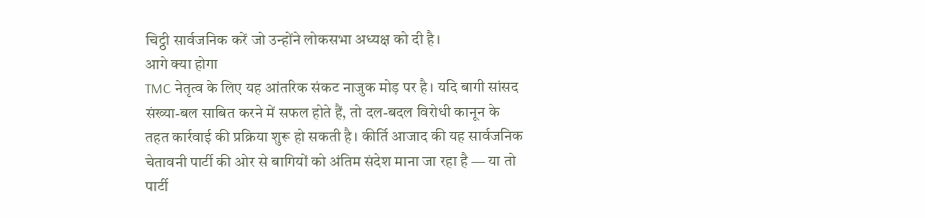चिट्ठी सार्वजनिक करें जो उन्होंने लोकसभा अध्यक्ष को दी है।
आगे क्या होगा
TMC नेतृत्व के लिए यह आंतरिक संकट नाजुक मोड़ पर है। यदि बागी सांसद संख्या-बल साबित करने में सफल होते हैं, तो दल-बदल विरोधी कानून के तहत कार्रवाई की प्रक्रिया शुरू हो सकती है। कीर्ति आजाद की यह सार्वजनिक चेतावनी पार्टी की ओर से बागियों को अंतिम संदेश माना जा रहा है — या तो पार्टी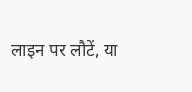लाइन पर लौटें, या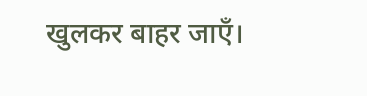खुलकर बाहर जाएँ।